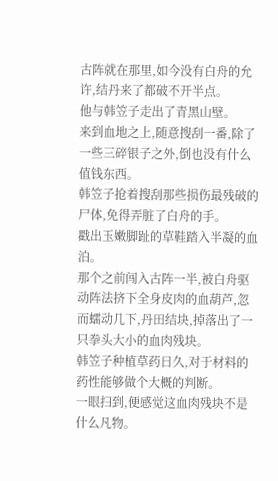古阵就在那里,如今没有白舟的允许,结丹来了都破不开半点。
他与韩笠子走出了青黑山壁。
来到血地之上,随意搜刮一番,除了一些三碎银子之外,倒也没有什么值钱东西。
韩笠子抢着搜刮那些损伤最残破的尸体,免得弄脏了白舟的手。
戳出玉嫩脚趾的草鞋踏入半凝的血泊。
那个之前闯入古阵一半,被白舟驱动阵法挤下全身皮肉的血葫芦,忽而蠕动几下,丹田结块,掉落出了一只拳头大小的血肉残块。
韩笠子种植草药日久,对于材料的药性能够做个大概的判断。
一眼扫到,便感觉这血肉残块不是什么凡物。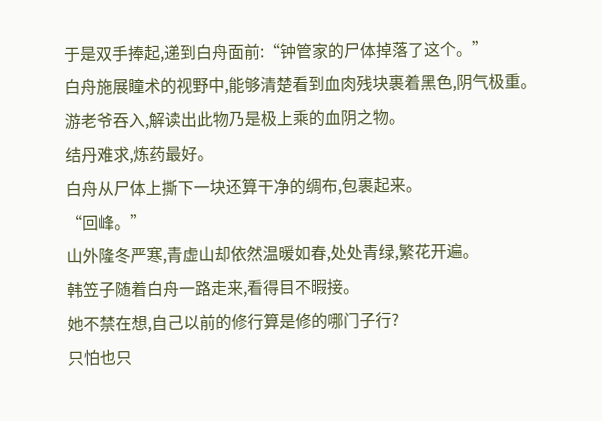于是双手捧起,递到白舟面前:“钟管家的尸体掉落了这个。”
白舟施展瞳术的视野中,能够清楚看到血肉残块裹着黑色,阴气极重。
游老爷吞入,解读出此物乃是极上乘的血阴之物。
结丹难求,炼药最好。
白舟从尸体上撕下一块还算干净的绸布,包裹起来。
“回峰。”
山外隆冬严寒,青虚山却依然温暖如春,处处青绿,繁花开遍。
韩笠子随着白舟一路走来,看得目不暇接。
她不禁在想,自己以前的修行算是修的哪门子行?
只怕也只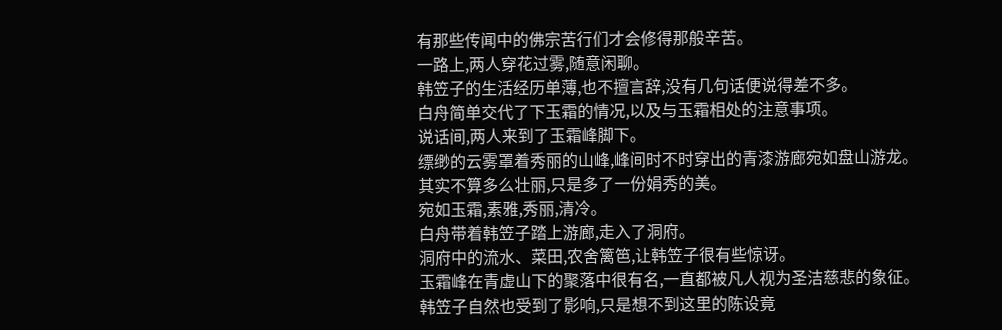有那些传闻中的佛宗苦行们才会修得那般辛苦。
一路上,两人穿花过雾,随意闲聊。
韩笠子的生活经历单薄,也不擅言辞,没有几句话便说得差不多。
白舟简单交代了下玉霜的情况,以及与玉霜相处的注意事项。
说话间,两人来到了玉霜峰脚下。
缥缈的云雾罩着秀丽的山峰,峰间时不时穿出的青漆游廊宛如盘山游龙。
其实不算多么壮丽,只是多了一份娟秀的美。
宛如玉霜,素雅,秀丽,清冷。
白舟带着韩笠子踏上游廊,走入了洞府。
洞府中的流水、菜田,农舍篱笆,让韩笠子很有些惊讶。
玉霜峰在青虚山下的聚落中很有名,一直都被凡人视为圣洁慈悲的象征。
韩笠子自然也受到了影响,只是想不到这里的陈设竟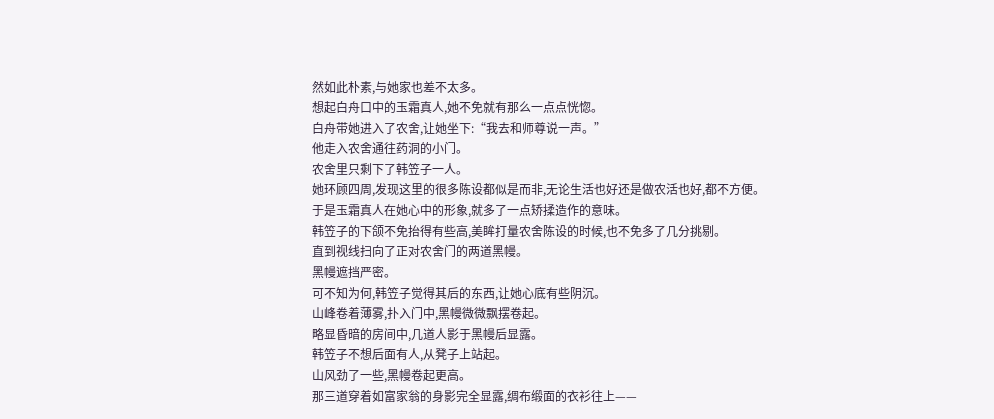然如此朴素,与她家也差不太多。
想起白舟口中的玉霜真人,她不免就有那么一点点恍惚。
白舟带她进入了农舍,让她坐下:“我去和师尊说一声。”
他走入农舍通往药洞的小门。
农舍里只剩下了韩笠子一人。
她环顾四周,发现这里的很多陈设都似是而非,无论生活也好还是做农活也好,都不方便。
于是玉霜真人在她心中的形象,就多了一点矫揉造作的意味。
韩笠子的下颌不免抬得有些高,美眸打量农舍陈设的时候,也不免多了几分挑剔。
直到视线扫向了正对农舍门的两道黑幔。
黑幔遮挡严密。
可不知为何,韩笠子觉得其后的东西,让她心底有些阴沉。
山峰卷着薄雾,扑入门中,黑幔微微飘摆卷起。
略显昏暗的房间中,几道人影于黑幔后显露。
韩笠子不想后面有人,从凳子上站起。
山风劲了一些,黑幔卷起更高。
那三道穿着如富家翁的身影完全显露,绸布缎面的衣衫往上——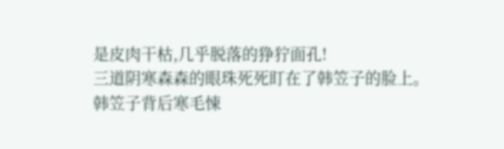是皮肉干枯,几乎脱落的狰狞面孔!
三道阴寒森森的眼珠死死盯在了韩笠子的脸上。
韩笠子背后寒毛悚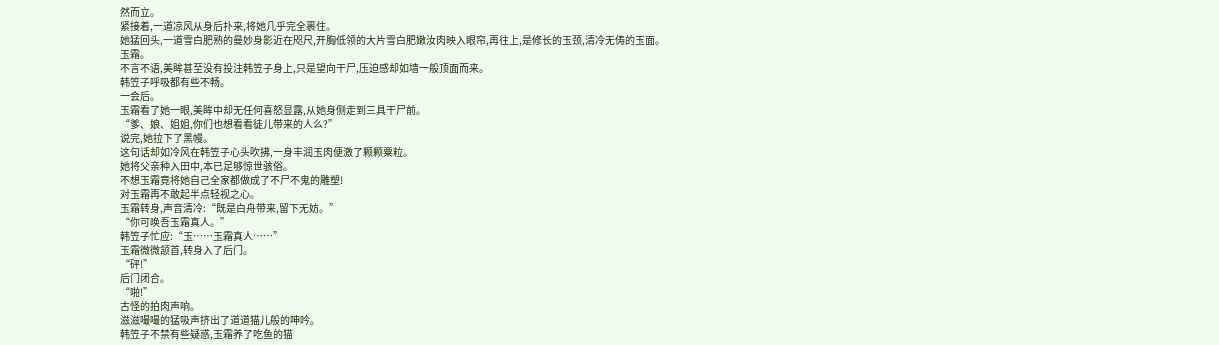然而立。
紧接着,一道凉风从身后扑来,将她几乎完全裹住。
她猛回头,一道雪白肥熟的曼妙身影近在咫尺,开胸低领的大片雪白肥嫩汝肉映入眼帘,再往上,是修长的玉颈,清冷无俦的玉面。
玉霜。
不言不语,美眸甚至没有投注韩笠子身上,只是望向干尸,压迫感却如墙一般顶面而来。
韩笠子呼吸都有些不畅。
一会后。
玉霜看了她一眼,美眸中却无任何喜怒显露,从她身侧走到三具干尸前。
“爹、娘、姐姐,你们也想看看徒儿带来的人么?”
说完,她拉下了黑幔。
这句话却如冷风在韩笠子心头吹拂,一身丰润玉肉便激了颗颗粟粒。
她将父亲种入田中,本已足够惊世骇俗。
不想玉霜竟将她自己全家都做成了不尸不鬼的雕塑!
对玉霜再不敢起半点轻视之心。
玉霜转身,声音清冷:“既是白舟带来,留下无妨。”
“你可唤吾玉霜真人。”
韩笠子忙应:“玉……玉霜真人……”
玉霜微微颔首,转身入了后门。
“砰!”
后门闭合。
“啪!”
古怪的拍肉声响。
滋滋嘬嘬的猛吸声挤出了道道猫儿般的呻吟。
韩笠子不禁有些疑惑,玉霜养了吃鱼的猫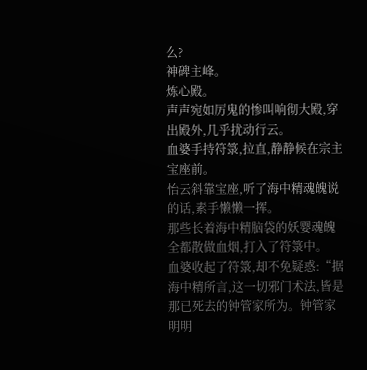么?
神碑主峰。
炼心殿。
声声宛如厉鬼的惨叫响彻大殿,穿出殿外,几乎扰动行云。
血婆手持符箓,拉直,静静候在宗主宝座前。
怡云斜靠宝座,听了海中精魂魄说的话,素手懒懒一挥。
那些长着海中精脑袋的妖婴魂魄全都散做血烟,打入了符箓中。
血婆收起了符箓,却不免疑惑:“据海中精所言,这一切邪门术法,皆是那已死去的钟管家所为。钟管家明明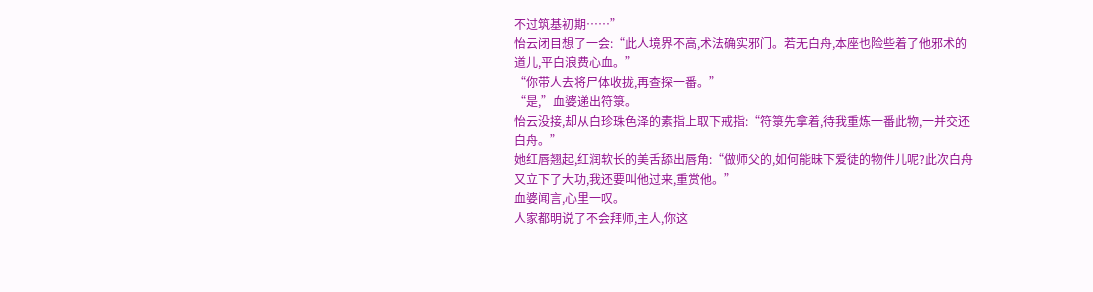不过筑基初期……”
怡云闭目想了一会:“此人境界不高,术法确实邪门。若无白舟,本座也险些着了他邪术的道儿,平白浪费心血。”
“你带人去将尸体收拢,再查探一番。”
“是,”血婆递出符箓。
怡云没接,却从白珍珠色泽的素指上取下戒指:“符箓先拿着,待我重炼一番此物,一并交还白舟。”
她红唇翘起,红润软长的美舌舔出唇角:“做师父的,如何能昧下爱徒的物件儿呢?此次白舟又立下了大功,我还要叫他过来,重赏他。”
血婆闻言,心里一叹。
人家都明说了不会拜师,主人,你这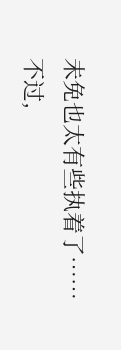未免也太有些执着了……
不过,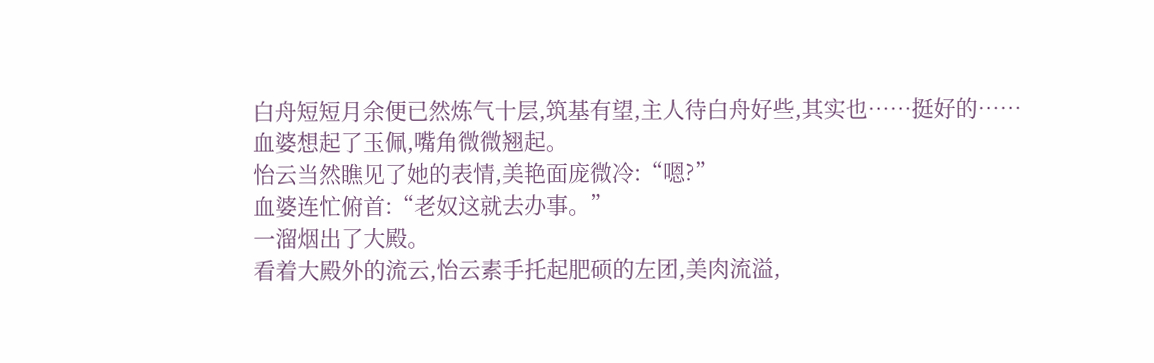白舟短短月余便已然炼气十层,筑基有望,主人待白舟好些,其实也……挺好的……
血婆想起了玉佩,嘴角微微翘起。
怡云当然瞧见了她的表情,美艳面庞微冷:“嗯?”
血婆连忙俯首:“老奴这就去办事。”
一溜烟出了大殿。
看着大殿外的流云,怡云素手托起肥硕的左团,美肉流溢,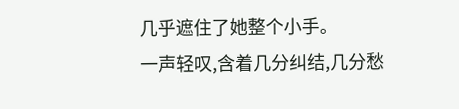几乎遮住了她整个小手。
一声轻叹,含着几分纠结,几分愁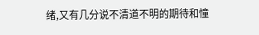绪,又有几分说不清道不明的期待和憧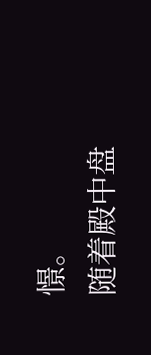憬。
随着殿中盘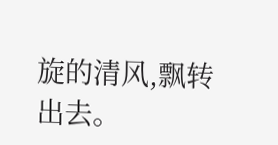旋的清风,飘转出去。